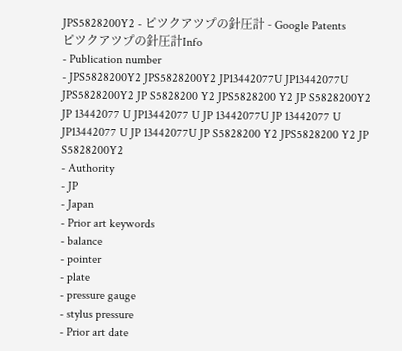JPS5828200Y2 - ピツクアツプの針圧計 - Google Patents
ピツクアツプの針圧計Info
- Publication number
- JPS5828200Y2 JPS5828200Y2 JP13442077U JP13442077U JPS5828200Y2 JP S5828200 Y2 JPS5828200 Y2 JP S5828200Y2 JP 13442077 U JP13442077 U JP 13442077U JP 13442077 U JP13442077 U JP 13442077U JP S5828200 Y2 JPS5828200 Y2 JP S5828200Y2
- Authority
- JP
- Japan
- Prior art keywords
- balance
- pointer
- plate
- pressure gauge
- stylus pressure
- Prior art date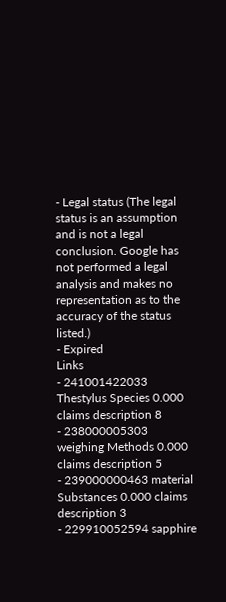- Legal status (The legal status is an assumption and is not a legal conclusion. Google has not performed a legal analysis and makes no representation as to the accuracy of the status listed.)
- Expired
Links
- 241001422033 Thestylus Species 0.000 claims description 8
- 238000005303 weighing Methods 0.000 claims description 5
- 239000000463 material Substances 0.000 claims description 3
- 229910052594 sapphire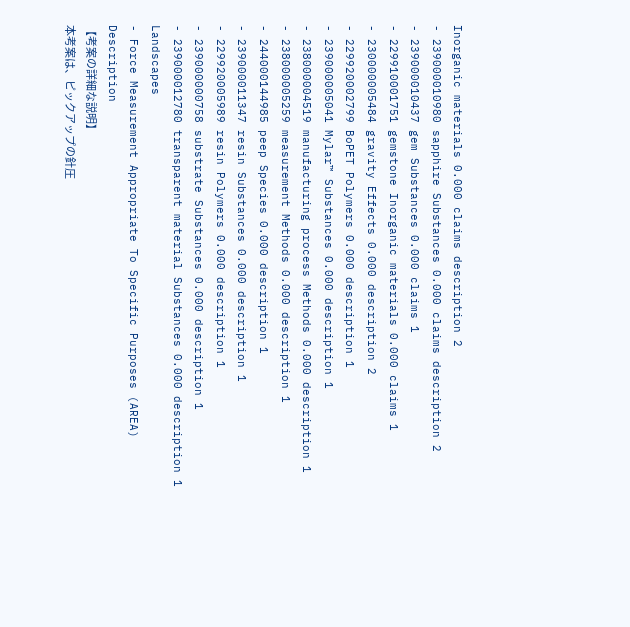Inorganic materials 0.000 claims description 2
- 239000010980 sapphire Substances 0.000 claims description 2
- 239000010437 gem Substances 0.000 claims 1
- 229910001751 gemstone Inorganic materials 0.000 claims 1
- 230000005484 gravity Effects 0.000 description 2
- 229920002799 BoPET Polymers 0.000 description 1
- 239000005041 Mylar™ Substances 0.000 description 1
- 238000004519 manufacturing process Methods 0.000 description 1
- 238000005259 measurement Methods 0.000 description 1
- 244000144985 peep Species 0.000 description 1
- 239000011347 resin Substances 0.000 description 1
- 229920005989 resin Polymers 0.000 description 1
- 239000000758 substrate Substances 0.000 description 1
- 239000012780 transparent material Substances 0.000 description 1
Landscapes
- Force Measurement Appropriate To Specific Purposes (AREA)
Description
【考案の詳細な説明】
本考案は、ピックアップの針圧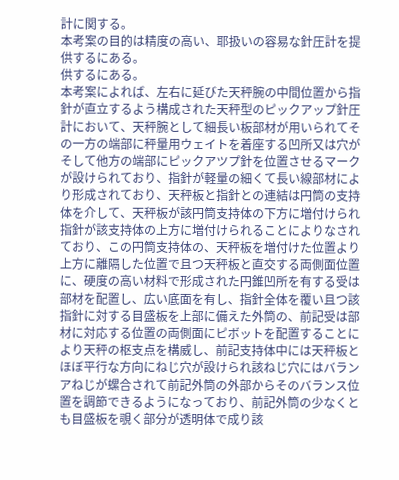計に関する。
本考案の目的は精度の高い、耶扱いの容易な針圧計を提
供するにある。
供するにある。
本考案によれば、左右に延びた天秤腕の中間位置から指
針が直立するよう構成された天秤型のピックアップ針圧
計において、天秤腕として細長い板部材が用いられてそ
の一方の端部に秤量用ウェイトを着座する凹所又は穴が
そして他方の端部にピックアツプ針を位置させるマーク
が設けられており、指針が軽量の細くて長い線部材によ
り形成されており、天秤板と指針との連結は円筒の支持
体を介して、天秤板が該円筒支持体の下方に増付けられ
指針が該支持体の上方に増付けられることによりなされ
ており、この円筒支持体の、天秤板を増付けた位置より
上方に離隔した位置で且つ天秤板と直交する両側面位置
に、硬度の高い材料で形成された円錐凹所を有する受は
部材を配置し、広い底面を有し、指針全体を覆い且つ該
指針に対する目盛板を上部に備えた外筒の、前記受は部
材に対応する位置の両側面にピボットを配置することに
より天秤の枢支点を構威し、前記支持体中には天秤板と
ほぼ平行な方向にねじ穴が設けられ該ねじ穴にはバラン
アねじが螺合されて前記外筒の外部からそのバランス位
置を調節できるようになっており、前記外筒の少なくと
も目盛板を覗く部分が透明体で成り該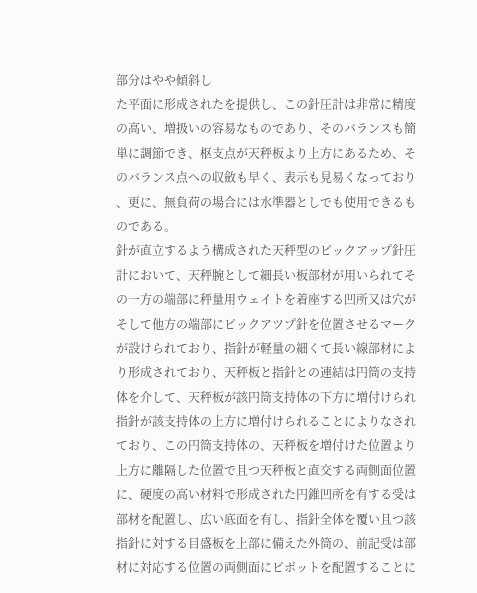部分はやや傾斜し
た平面に形成されたを提供し、この針圧計は非常に精度
の高い、増扱いの容易なものであり、そのバランスも簡
単に調節でき、枢支点が天秤板より上方にあるため、そ
のバランス点への収斂も早く、表示も見易くなっており
、更に、無負荷の場合には水準器としでも使用できるも
のである。
針が直立するよう構成された天秤型のピックアップ針圧
計において、天秤腕として細長い板部材が用いられてそ
の一方の端部に秤量用ウェイトを着座する凹所又は穴が
そして他方の端部にピックアツプ針を位置させるマーク
が設けられており、指針が軽量の細くて長い線部材によ
り形成されており、天秤板と指針との連結は円筒の支持
体を介して、天秤板が該円筒支持体の下方に増付けられ
指針が該支持体の上方に増付けられることによりなされ
ており、この円筒支持体の、天秤板を増付けた位置より
上方に離隔した位置で且つ天秤板と直交する両側面位置
に、硬度の高い材料で形成された円錐凹所を有する受は
部材を配置し、広い底面を有し、指針全体を覆い且つ該
指針に対する目盛板を上部に備えた外筒の、前記受は部
材に対応する位置の両側面にピボットを配置することに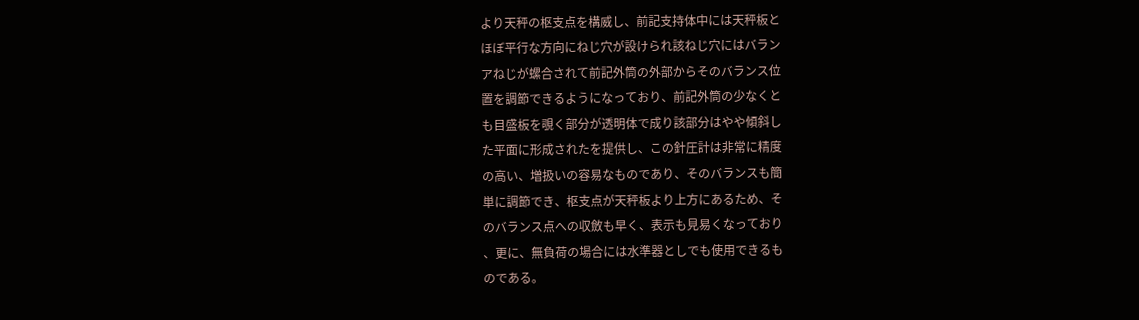より天秤の枢支点を構威し、前記支持体中には天秤板と
ほぼ平行な方向にねじ穴が設けられ該ねじ穴にはバラン
アねじが螺合されて前記外筒の外部からそのバランス位
置を調節できるようになっており、前記外筒の少なくと
も目盛板を覗く部分が透明体で成り該部分はやや傾斜し
た平面に形成されたを提供し、この針圧計は非常に精度
の高い、増扱いの容易なものであり、そのバランスも簡
単に調節でき、枢支点が天秤板より上方にあるため、そ
のバランス点への収斂も早く、表示も見易くなっており
、更に、無負荷の場合には水準器としでも使用できるも
のである。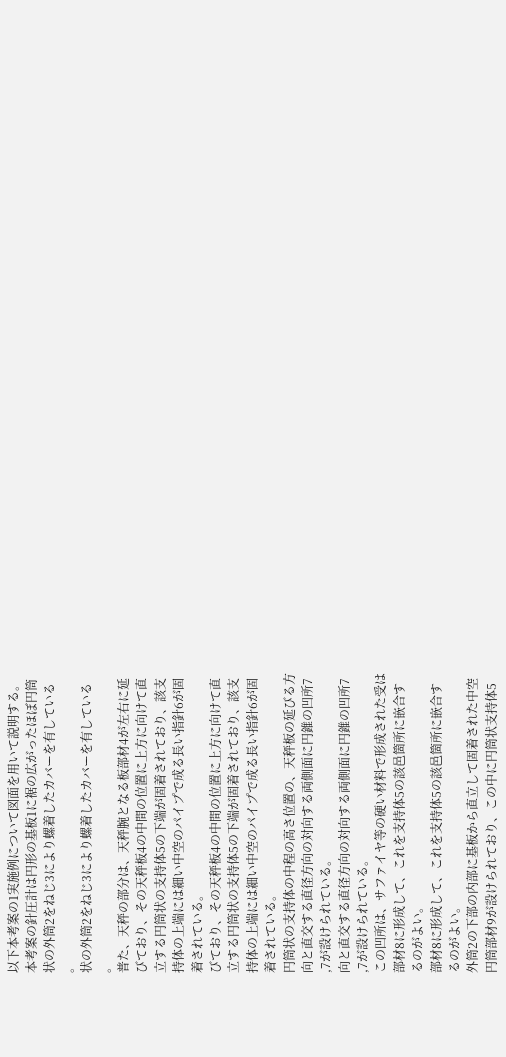以下本考案の1実施例について図面を用いて説明する。
本考案の針圧計は円形の基板1に裾の広がったほぼ円筒
状の外筒2をねじ3により螺着したカバーを有している
。
状の外筒2をねじ3により螺着したカバーを有している
。
普た、天秤の部分は、天秤腕となる板部材4が左右に延
びており、その天秤板4の中間の位置に上方に向けて直
立する円筒状の支持体5の下端が固着されており、該支
持体の上端には細い中空のパイプで成る長い指針6が固
着されている。
びており、その天秤板4の中間の位置に上方に向けて直
立する円筒状の支持体5の下端が固着されており、該支
持体の上端には細い中空のパイプで成る長い指針6が固
着されている。
円筒状の支持体の中程の高さ位置の、天秤板の延びる方
向と直交する直径方向の対向する両側面に円錐の凹所7
,7が設けられている。
向と直交する直径方向の対向する両側面に円錐の凹所7
,7が設けられている。
この凹所は、サファイヤ等の硬い材料で形成された受は
部材8に形成して、これを支持体5の該邑箇所に嵌合す
るのがよい。
部材8に形成して、これを支持体5の該邑箇所に嵌合す
るのがよい。
外筒2の下部の内部に基板から直立して固着された中空
円筒部材9が設けられており、この中に円筒状支持体5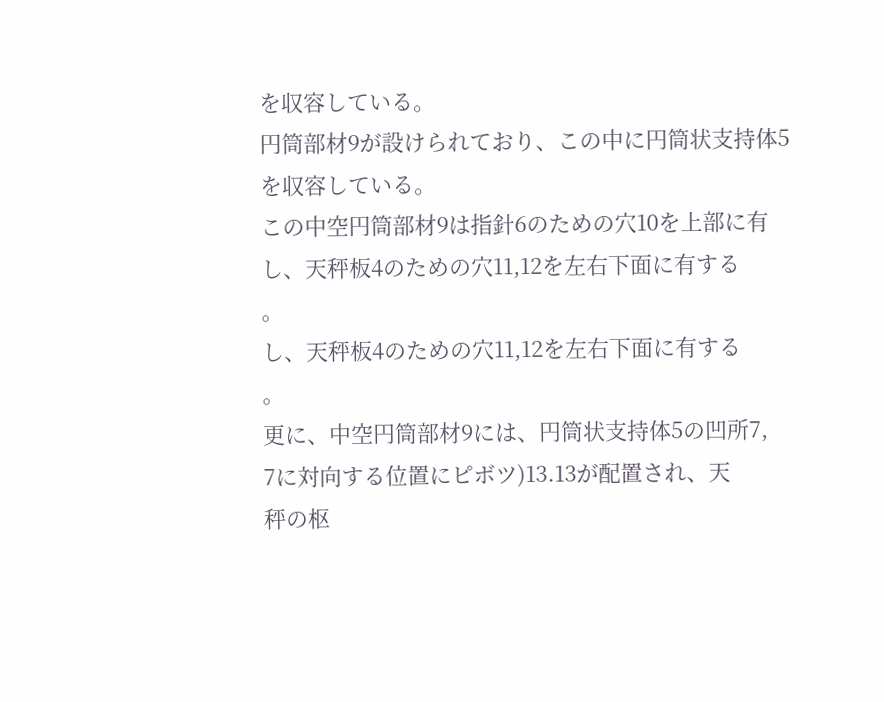を収容している。
円筒部材9が設けられており、この中に円筒状支持体5
を収容している。
この中空円筒部材9は指針6のための穴10を上部に有
し、天秤板4のための穴11,12を左右下面に有する
。
し、天秤板4のための穴11,12を左右下面に有する
。
更に、中空円筒部材9には、円筒状支持体5の凹所7,
7に対向する位置にピボツ)13.13が配置され、天
秤の枢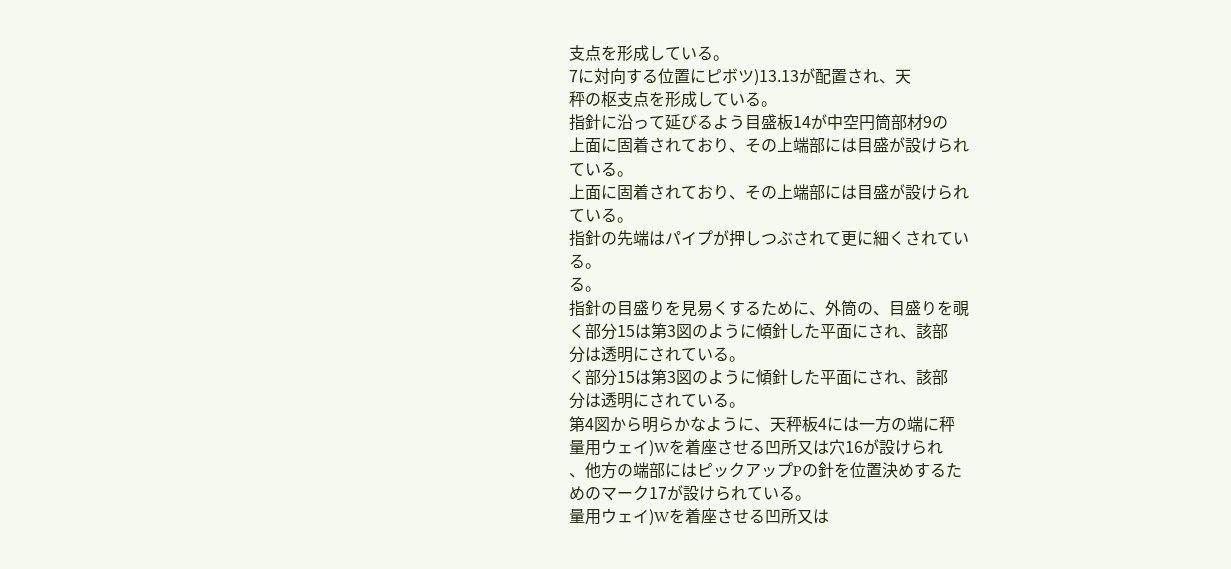支点を形成している。
7に対向する位置にピボツ)13.13が配置され、天
秤の枢支点を形成している。
指針に沿って延びるよう目盛板14が中空円筒部材9の
上面に固着されており、その上端部には目盛が設けられ
ている。
上面に固着されており、その上端部には目盛が設けられ
ている。
指針の先端はパイプが押しつぶされて更に細くされてい
る。
る。
指針の目盛りを見易くするために、外筒の、目盛りを覗
く部分15は第3図のように傾針した平面にされ、該部
分は透明にされている。
く部分15は第3図のように傾針した平面にされ、該部
分は透明にされている。
第4図から明らかなように、天秤板4には一方の端に秤
量用ウェイ)Wを着座させる凹所又は穴16が設けられ
、他方の端部にはピックアップPの針を位置決めするた
めのマーク17が設けられている。
量用ウェイ)Wを着座させる凹所又は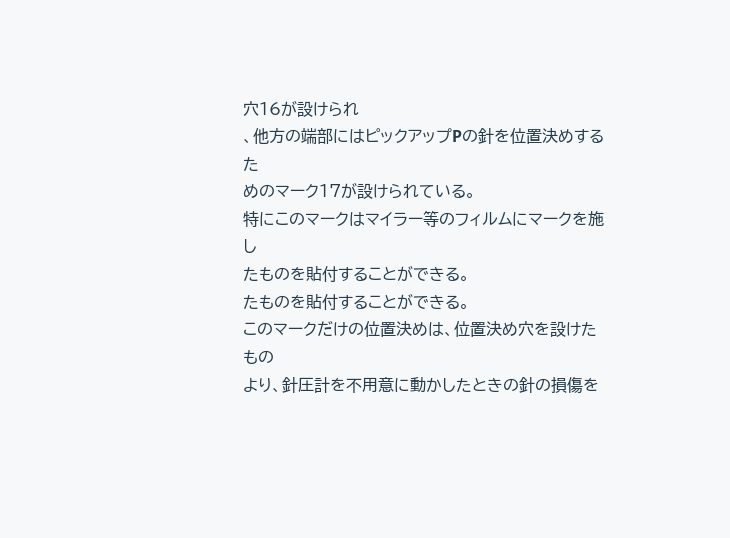穴16が設けられ
、他方の端部にはピックアップPの針を位置決めするた
めのマーク17が設けられている。
特にこのマークはマイラー等のフィルムにマークを施し
たものを貼付することができる。
たものを貼付することができる。
このマークだけの位置決めは、位置決め穴を設けたもの
より、針圧計を不用意に動かしたときの針の損傷を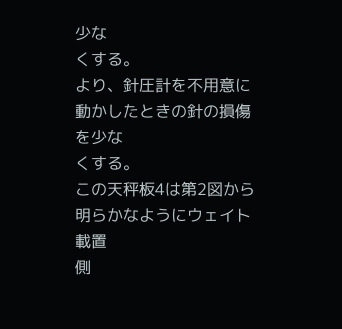少な
くする。
より、針圧計を不用意に動かしたときの針の損傷を少な
くする。
この天秤板4は第2図から明らかなようにウェイト載置
側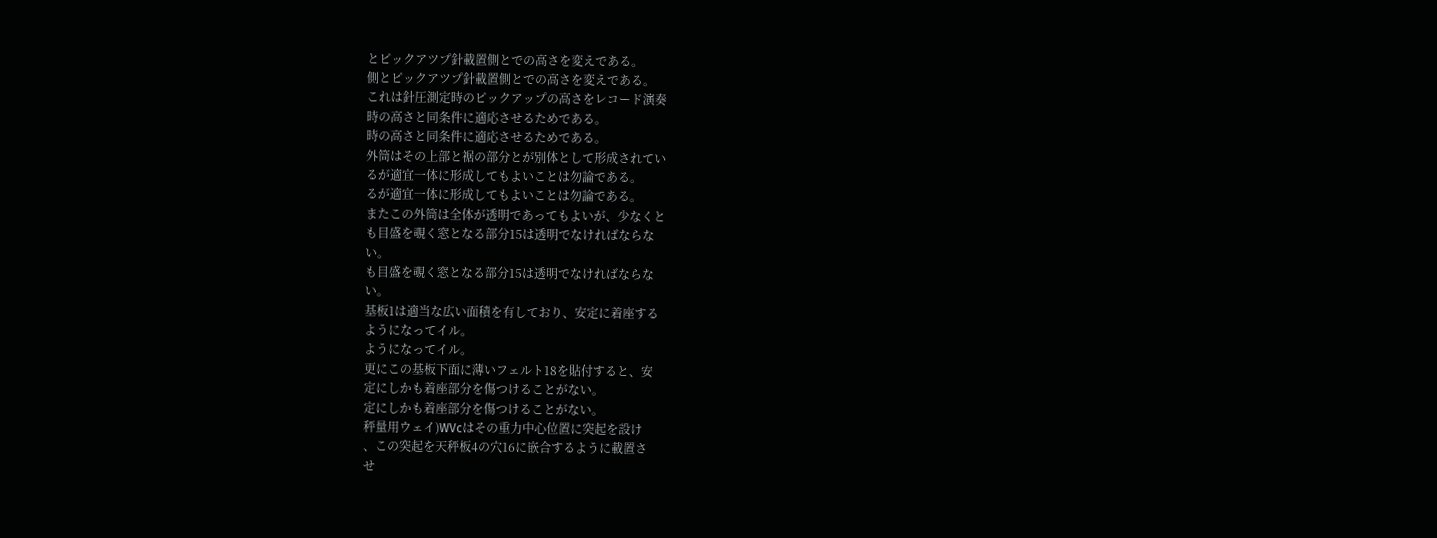とピックアツプ針載置側とでの高さを変えである。
側とピックアツプ針載置側とでの高さを変えである。
これは針圧測定時のピックアップの高さをレコード演奏
時の高さと同条件に適応させるためである。
時の高さと同条件に適応させるためである。
外筒はその上部と裾の部分とが別体として形成されてい
るが適宜一体に形成してもよいことは勿論である。
るが適宜一体に形成してもよいことは勿論である。
またこの外筒は全体が透明であってもよいが、少なくと
も目盛を覗く窓となる部分15は透明でなければならな
い。
も目盛を覗く窓となる部分15は透明でなければならな
い。
基板1は適当な広い面積を有しており、安定に着座する
ようになってイル。
ようになってイル。
更にこの基板下面に薄いフェルト18を貼付すると、安
定にしかも着座部分を傷つけることがない。
定にしかも着座部分を傷つけることがない。
秤量用ウェイ)WVcはその重力中心位置に突起を設け
、この突起を天秤板4の穴16に嵌合するように載置さ
せ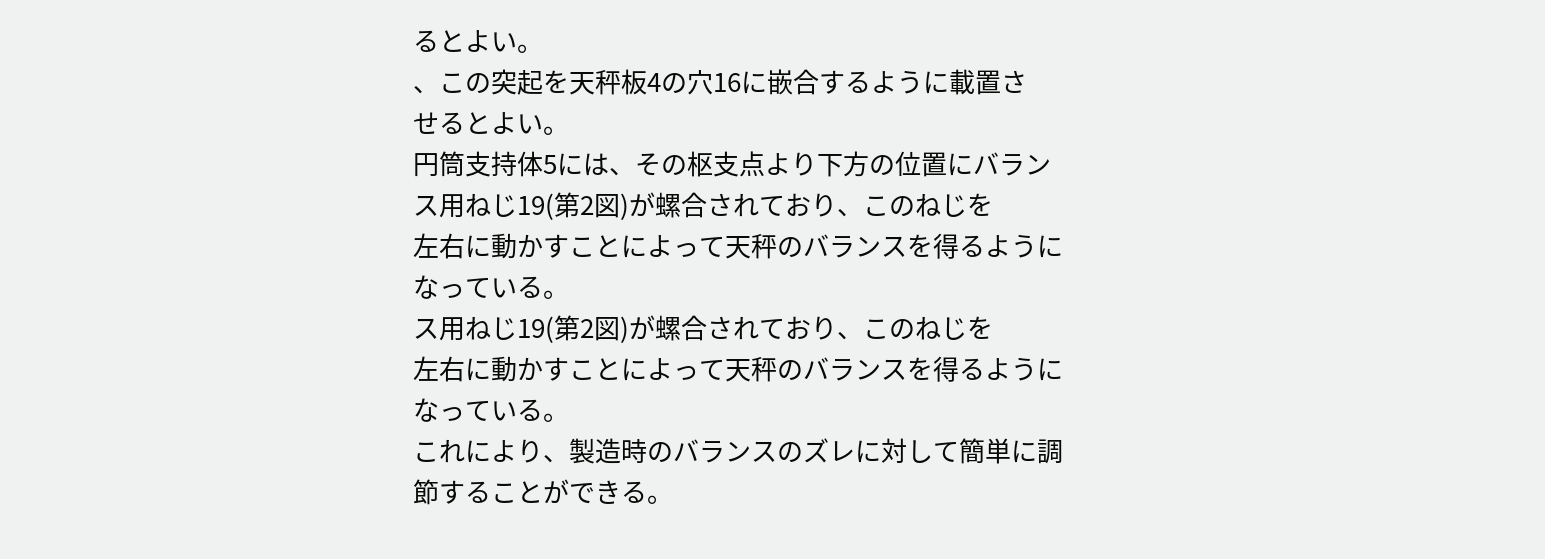るとよい。
、この突起を天秤板4の穴16に嵌合するように載置さ
せるとよい。
円筒支持体5には、その枢支点より下方の位置にバラン
ス用ねじ19(第2図)が螺合されており、このねじを
左右に動かすことによって天秤のバランスを得るように
なっている。
ス用ねじ19(第2図)が螺合されており、このねじを
左右に動かすことによって天秤のバランスを得るように
なっている。
これにより、製造時のバランスのズレに対して簡単に調
節することができる。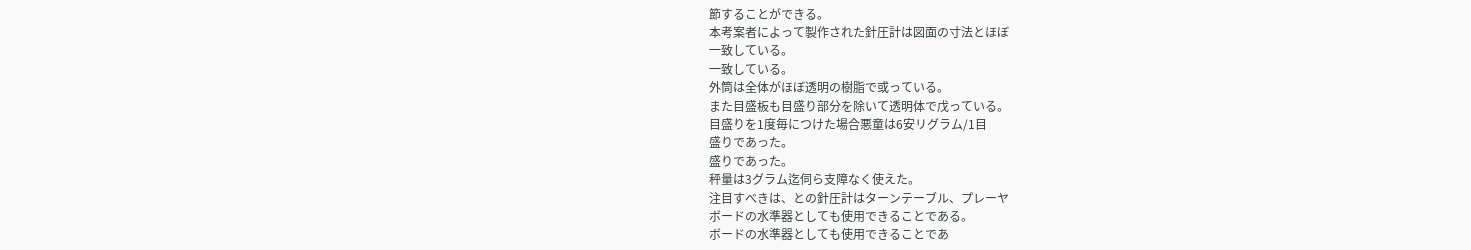節することができる。
本考案者によって製作された針圧計は図面の寸法とほぼ
一致している。
一致している。
外筒は全体がほぼ透明の樹脂で或っている。
また目盛板も目盛り部分を除いて透明体で戊っている。
目盛りを1度毎につけた場合悪童は6安リグラム/1目
盛りであった。
盛りであった。
秤量は3グラム迄伺ら支障なく使えた。
注目すべきは、との針圧計はターンテーブル、プレーヤ
ボードの水準器としても使用できることである。
ボードの水準器としても使用できることであ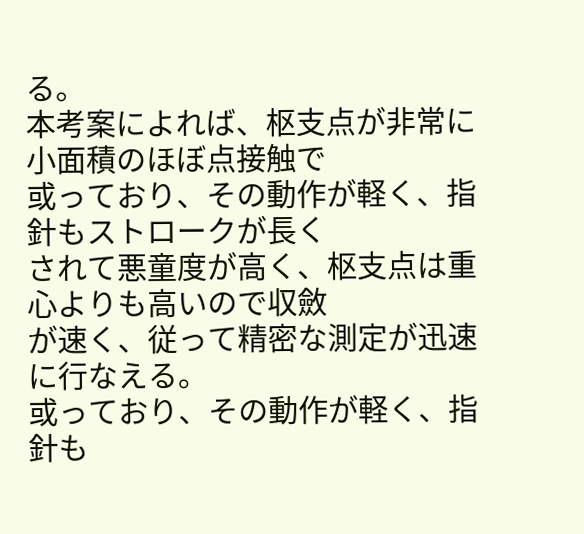る。
本考案によれば、枢支点が非常に小面積のほぼ点接触で
或っており、その動作が軽く、指針もストロークが長く
されて悪童度が高く、枢支点は重心よりも高いので収斂
が速く、従って精密な測定が迅速に行なえる。
或っており、その動作が軽く、指針も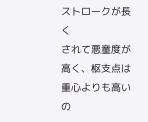ストロークが長く
されて悪童度が高く、枢支点は重心よりも高いの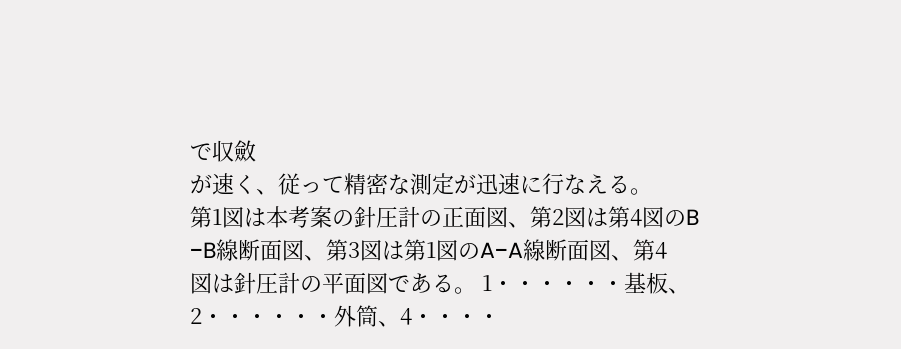で収斂
が速く、従って精密な測定が迅速に行なえる。
第1図は本考案の針圧計の正面図、第2図は第4図のB
−B線断面図、第3図は第1図のA−A線断面図、第4
図は針圧計の平面図である。 1・・・・・・基板、2・・・・・・外筒、4・・・・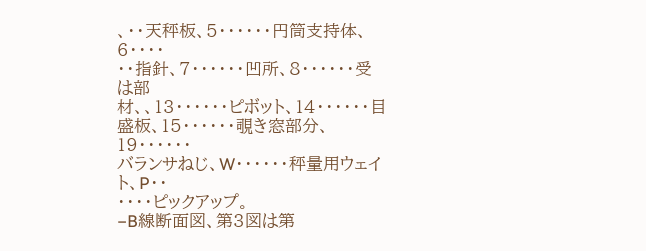、・・天秤板、5・・・・・・円筒支持体、6・・・・
・・指針、7・・・・・・凹所、8・・・・・・受は部
材、、13・・・・・・ピボット、14・・・・・・目
盛板、15・・・・・・覗き窓部分、19・・・・・・
バランサねじ、W・・・・・・秤量用ウェイト、P・・
・・・・ピックアップ。
−B線断面図、第3図は第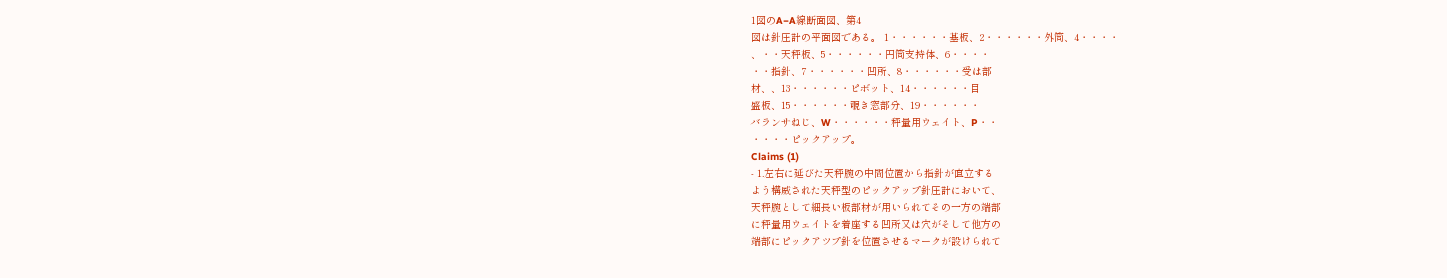1図のA−A線断面図、第4
図は針圧計の平面図である。 1・・・・・・基板、2・・・・・・外筒、4・・・・
、・・天秤板、5・・・・・・円筒支持体、6・・・・
・・指針、7・・・・・・凹所、8・・・・・・受は部
材、、13・・・・・・ピボット、14・・・・・・目
盛板、15・・・・・・覗き窓部分、19・・・・・・
バランサねじ、W・・・・・・秤量用ウェイト、P・・
・・・・ピックアップ。
Claims (1)
- 1.左右に延びた天秤腕の中間位置から指針が直立する
よう構威された天秤型のピックアップ針圧計において、
天秤腕として細長い板部材が用いられてその一方の端部
に秤量用ウェイトを着座する凹所又は穴がそして他方の
端部にピックアツプ針を位置させるマークが設けられて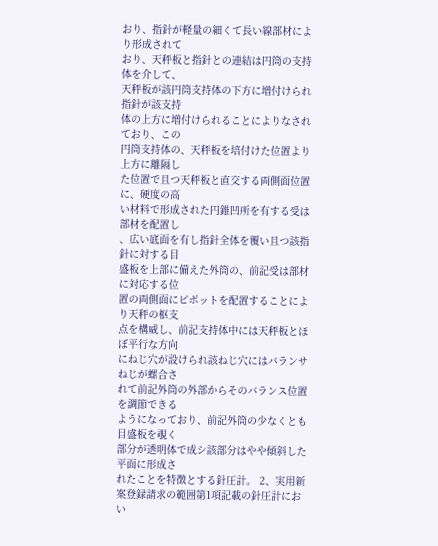おり、指針が軽量の細くて長い線部材により形成されて
おり、天秤板と指針との連結は円筒の支持体を介して、
天秤板が該円筒支持体の下方に増付けられ指針が該支持
体の上方に増付けられることによりなされており、この
円筒支持体の、天秤板を培付けた位置より上方に離隔し
た位置で且つ天秤板と直交する両側面位置に、硬度の高
い材料で形成された円錐凹所を有する受は部材を配置し
、広い底面を有し指針全体を覆い且つ該指針に対する目
盛板を上部に備えた外筒の、前記受は部材に対応する位
置の両側面にピボットを配置することにより天秤の枢支
点を構威し、前記支持体中には天秤板とほぼ平行な方向
にねじ穴が設けられ該ねじ穴にはバランサねじが螺合さ
れて前記外筒の外部からそのバランス位置を調節できる
ようになっており、前記外筒の少なくとも目盛板を覗く
部分が透明体で成シ該部分はやや傾斜した平面に形成さ
れたことを特徴とする針圧計。 2、実用新案登録請求の範囲第1項記載の針圧計におい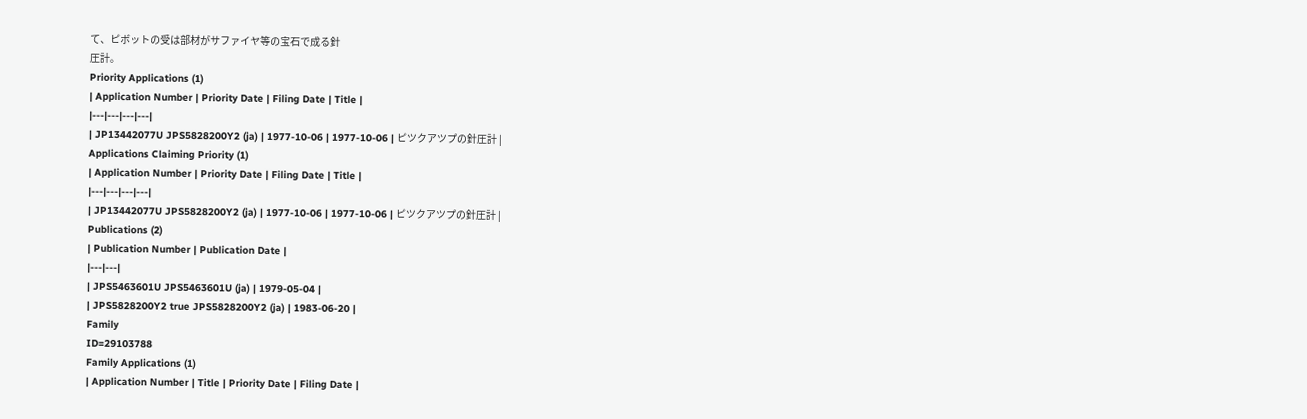て、ピボットの受は部材がサファイヤ等の宝石で成る針
圧計。
Priority Applications (1)
| Application Number | Priority Date | Filing Date | Title |
|---|---|---|---|
| JP13442077U JPS5828200Y2 (ja) | 1977-10-06 | 1977-10-06 | ピツクアツプの針圧計 |
Applications Claiming Priority (1)
| Application Number | Priority Date | Filing Date | Title |
|---|---|---|---|
| JP13442077U JPS5828200Y2 (ja) | 1977-10-06 | 1977-10-06 | ピツクアツプの針圧計 |
Publications (2)
| Publication Number | Publication Date |
|---|---|
| JPS5463601U JPS5463601U (ja) | 1979-05-04 |
| JPS5828200Y2 true JPS5828200Y2 (ja) | 1983-06-20 |
Family
ID=29103788
Family Applications (1)
| Application Number | Title | Priority Date | Filing Date |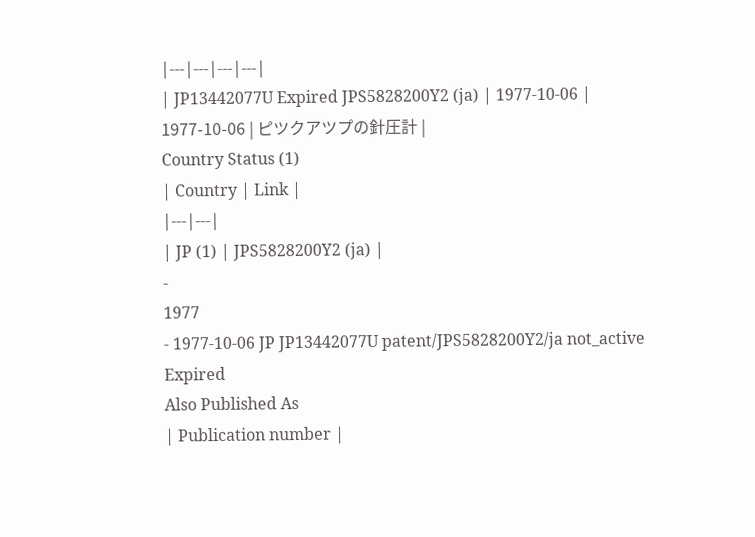|---|---|---|---|
| JP13442077U Expired JPS5828200Y2 (ja) | 1977-10-06 | 1977-10-06 | ピツクアツプの針圧計 |
Country Status (1)
| Country | Link |
|---|---|
| JP (1) | JPS5828200Y2 (ja) |
-
1977
- 1977-10-06 JP JP13442077U patent/JPS5828200Y2/ja not_active Expired
Also Published As
| Publication number |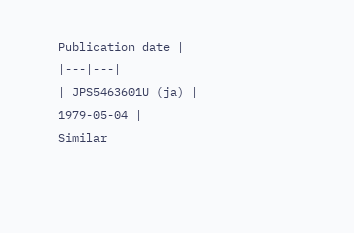Publication date |
|---|---|
| JPS5463601U (ja) | 1979-05-04 |
Similar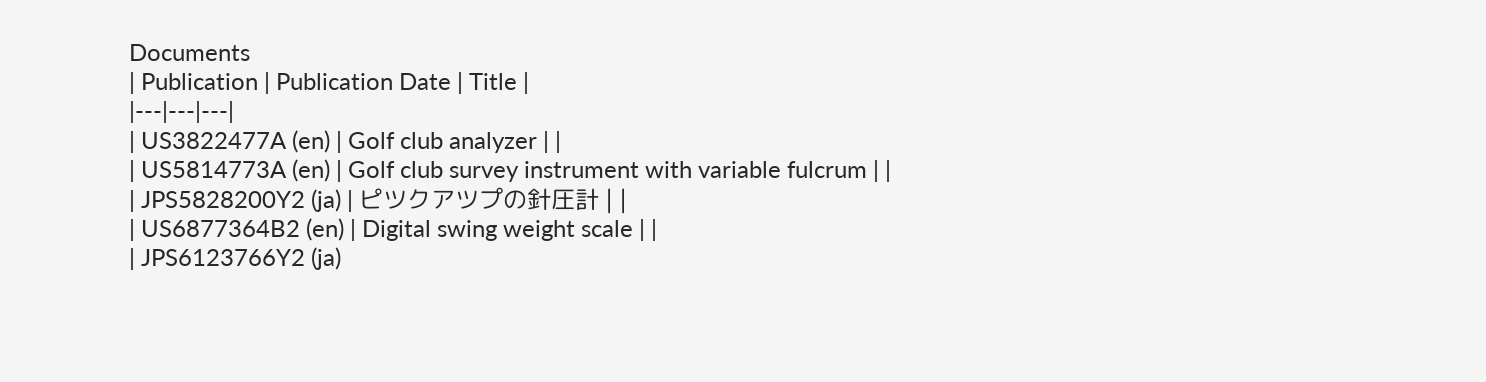Documents
| Publication | Publication Date | Title |
|---|---|---|
| US3822477A (en) | Golf club analyzer | |
| US5814773A (en) | Golf club survey instrument with variable fulcrum | |
| JPS5828200Y2 (ja) | ピツクアツプの針圧計 | |
| US6877364B2 (en) | Digital swing weight scale | |
| JPS6123766Y2 (ja)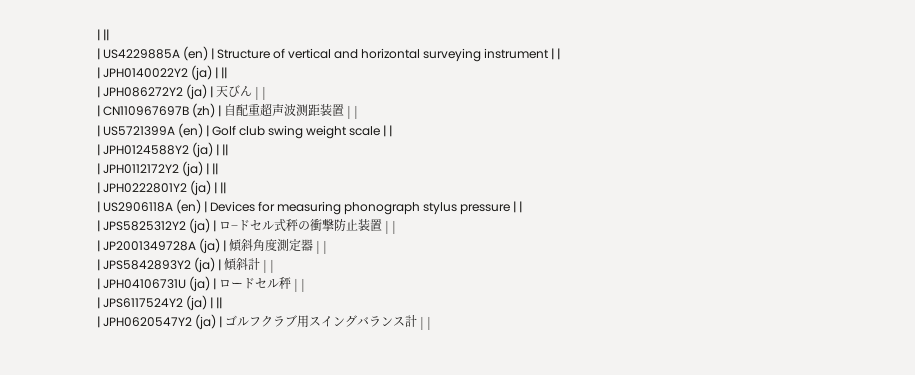| ||
| US4229885A (en) | Structure of vertical and horizontal surveying instrument | |
| JPH0140022Y2 (ja) | ||
| JPH086272Y2 (ja) | 天びん | |
| CN110967697B (zh) | 自配重超声波测距装置 | |
| US5721399A (en) | Golf club swing weight scale | |
| JPH0124588Y2 (ja) | ||
| JPH0112172Y2 (ja) | ||
| JPH0222801Y2 (ja) | ||
| US2906118A (en) | Devices for measuring phonograph stylus pressure | |
| JPS5825312Y2 (ja) | ロ−ドセル式秤の衝撃防止装置 | |
| JP2001349728A (ja) | 傾斜角度測定器 | |
| JPS5842893Y2 (ja) | 傾斜計 | |
| JPH04106731U (ja) | ロードセル秤 | |
| JPS6117524Y2 (ja) | ||
| JPH0620547Y2 (ja) | ゴルフクラブ用スイングバランス計 | |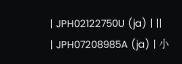| JPH02122750U (ja) | ||
| JPH07208985A (ja) | 小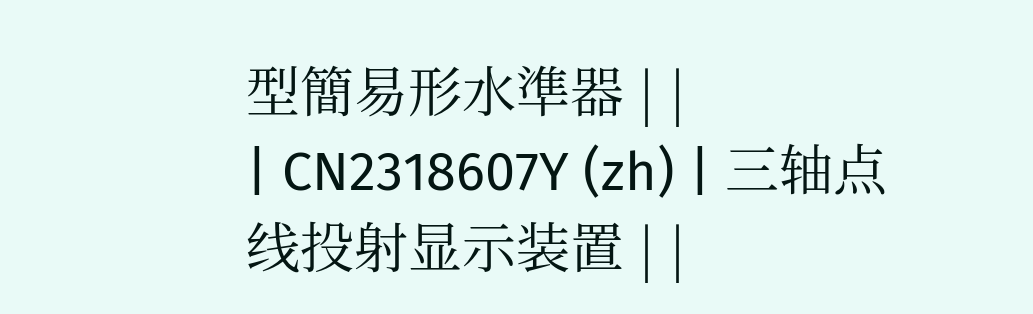型簡易形水準器 | |
| CN2318607Y (zh) | 三轴点线投射显示装置 | |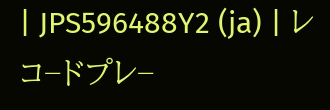| JPS596488Y2 (ja) | レコ−ドプレ−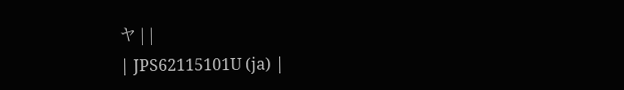ヤ | |
| JPS62115101U (ja) |